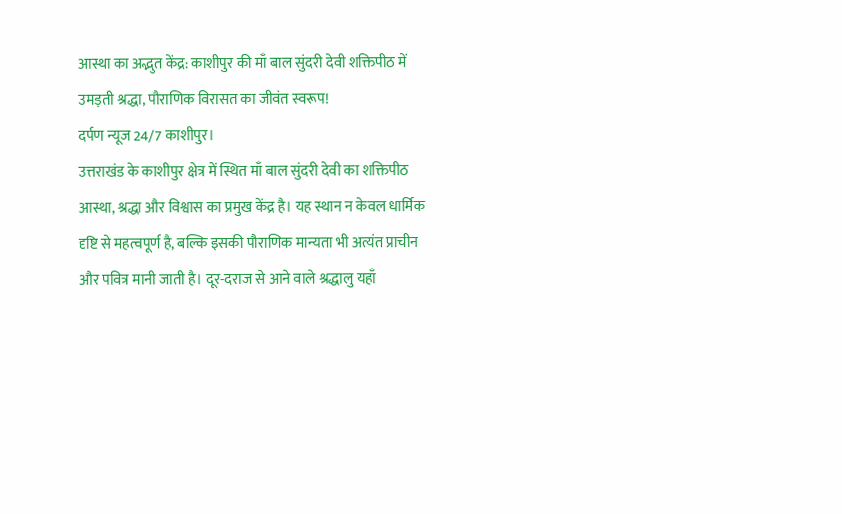आस्था का अद्भुत केंद्र: काशीपुर की माँ बाल सुंदरी देवी शक्तिपीठ में उमड़ती श्रद्धा, पौराणिक विरासत का जीवंत स्वरूप!
दर्पण न्यूज 24/7 काशीपुर।
उत्तराखंड के काशीपुर क्षेत्र में स्थित माँ बाल सुंदरी देवी का शक्तिपीठ आस्था, श्रद्धा और विश्वास का प्रमुख केंद्र है। यह स्थान न केवल धार्मिक दृष्टि से महत्वपूर्ण है, बल्कि इसकी पौराणिक मान्यता भी अत्यंत प्राचीन और पवित्र मानी जाती है। दूर-दराज से आने वाले श्रद्धालु यहाँ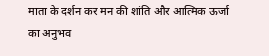माता के दर्शन कर मन की शांति और आत्मिक ऊर्जा का अनुभव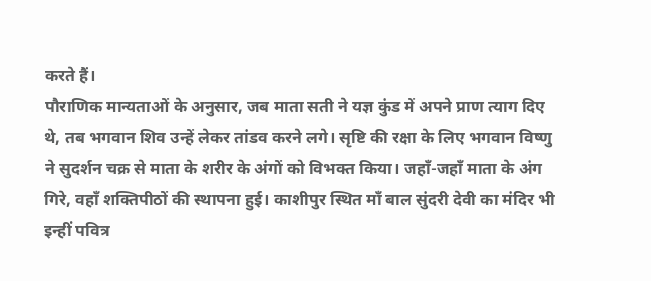करते हैं।
पौराणिक मान्यताओं के अनुसार, जब माता सती ने यज्ञ कुंड में अपने प्राण त्याग दिए थे, तब भगवान शिव उन्हें लेकर तांडव करने लगे। सृष्टि की रक्षा के लिए भगवान विष्णु ने सुदर्शन चक्र से माता के शरीर के अंगों को विभक्त किया। जहाँ-जहाँ माता के अंग गिरे, वहाँ शक्तिपीठों की स्थापना हुई। काशीपुर स्थित माँ बाल सुंदरी देवी का मंदिर भी इन्हीं पवित्र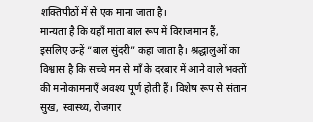शक्तिपीठों में से एक माना जाता है।
मान्यता है कि यहाँ माता बाल रूप में विराजमान हैं, इसलिए उन्हें “बाल सुंदरी” कहा जाता है। श्रद्धालुओं का विश्वास है कि सच्चे मन से माँ के दरबार में आने वाले भक्तों की मनोकामनाएँ अवश्य पूर्ण होती हैं। विशेष रूप से संतान सुख, स्वास्थ्य, रोजगार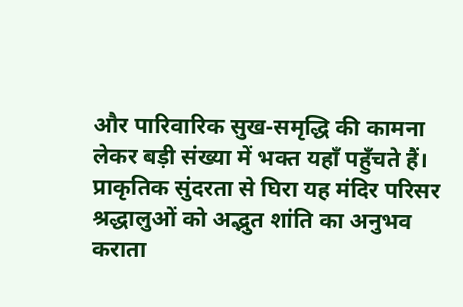और पारिवारिक सुख-समृद्धि की कामना लेकर बड़ी संख्या में भक्त यहाँ पहुँचते हैं।
प्राकृतिक सुंदरता से घिरा यह मंदिर परिसर श्रद्धालुओं को अद्भुत शांति का अनुभव कराता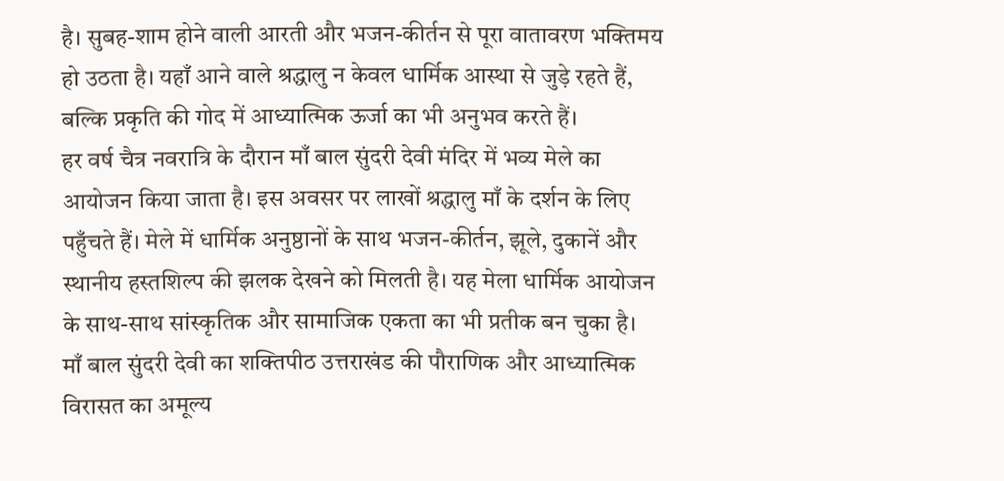है। सुबह-शाम होने वाली आरती और भजन-कीर्तन से पूरा वातावरण भक्तिमय हो उठता है। यहाँ आने वाले श्रद्धालु न केवल धार्मिक आस्था से जुड़े रहते हैं, बल्कि प्रकृति की गोद में आध्यात्मिक ऊर्जा का भी अनुभव करते हैं।
हर वर्ष चैत्र नवरात्रि के दौरान माँ बाल सुंदरी देवी मंदिर में भव्य मेले का आयोजन किया जाता है। इस अवसर पर लाखों श्रद्धालु माँ के दर्शन के लिए पहुँचते हैं। मेले में धार्मिक अनुष्ठानों के साथ भजन-कीर्तन, झूले, दुकानें और स्थानीय हस्तशिल्प की झलक देखने को मिलती है। यह मेला धार्मिक आयोजन के साथ-साथ सांस्कृतिक और सामाजिक एकता का भी प्रतीक बन चुका है।
माँ बाल सुंदरी देवी का शक्तिपीठ उत्तराखंड की पौराणिक और आध्यात्मिक विरासत का अमूल्य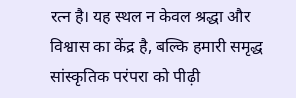रत्न है। यह स्थल न केवल श्रद्धा और विश्वास का केंद्र है, बल्कि हमारी समृद्ध सांस्कृतिक परंपरा को पीढ़ी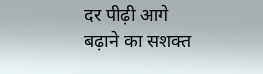दर पीढ़ी आगे बढ़ाने का सशक्त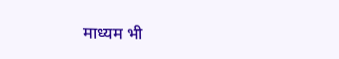माध्यम भी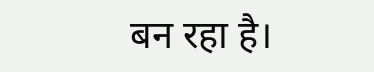बन रहा है।